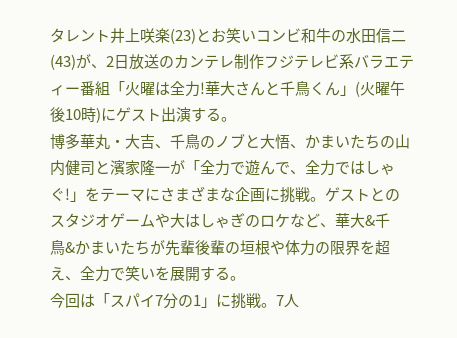タレント井上咲楽(23)とお笑いコンビ和牛の水田信二(43)が、2日放送のカンテレ制作フジテレビ系バラエティー番組「火曜は全力!華大さんと千鳥くん」(火曜午後10時)にゲスト出演する。
博多華丸・大吉、千鳥のノブと大悟、かまいたちの山内健司と濱家隆一が「全力で遊んで、全力ではしゃぐ!」をテーマにさまざまな企画に挑戦。ゲストとのスタジオゲームや大はしゃぎのロケなど、華大&千鳥&かまいたちが先輩後輩の垣根や体力の限界を超え、全力で笑いを展開する。
今回は「スパイ7分の1」に挑戦。7人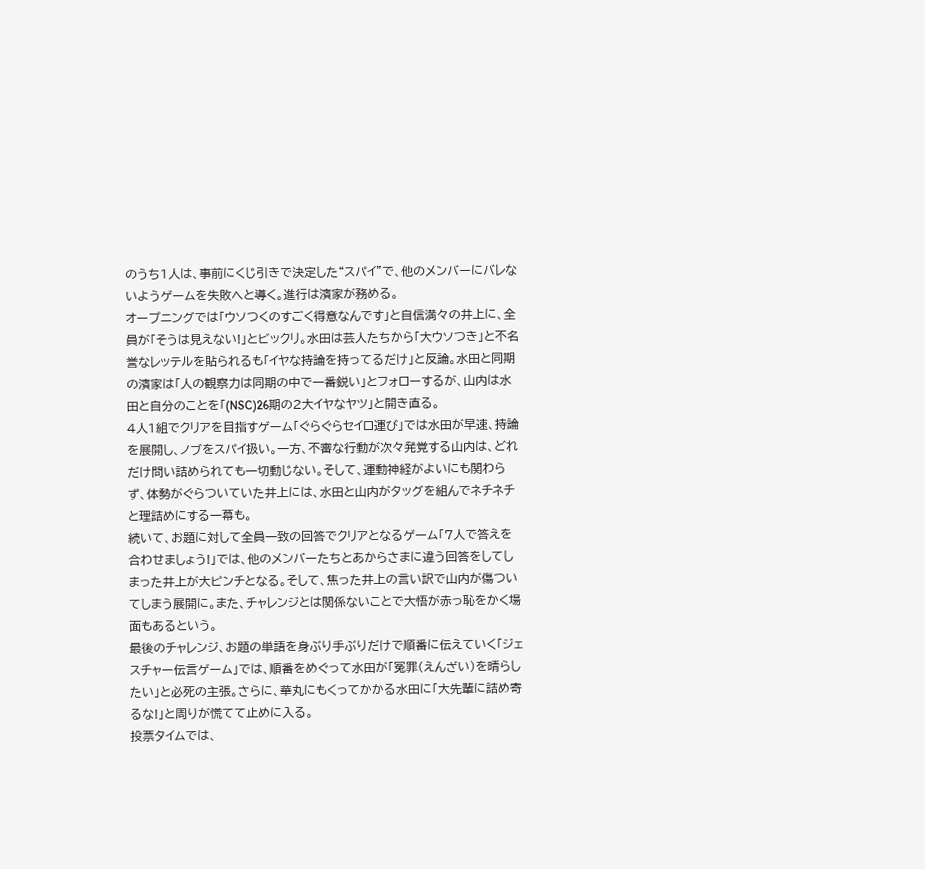のうち1人は、事前にくじ引きで決定した“スパイ”で、他のメンバーにバレないようゲームを失敗へと導く。進行は濱家が務める。
オープニングでは「ウソつくのすごく得意なんです」と自信満々の井上に、全員が「そうは見えない!」とビックリ。水田は芸人たちから「大ウソつき」と不名誉なレッテルを貼られるも「イヤな持論を持ってるだけ」と反論。水田と同期の濱家は「人の観察力は同期の中で一番鋭い」とフォローするが、山内は水田と自分のことを「(NSC)26期の2大イヤなヤツ」と開き直る。
4人1組でクリアを目指すゲーム「ぐらぐらセイロ運び」では水田が早速、持論を展開し、ノブをスパイ扱い。一方、不審な行動が次々発覚する山内は、どれだけ問い詰められても一切動じない。そして、運動神経がよいにも関わらず、体勢がぐらついていた井上には、水田と山内がタッグを組んでネチネチと理詰めにする一幕も。
続いて、お題に対して全員一致の回答でクリアとなるゲーム「7人で答えを合わせましょう!」では、他のメンバーたちとあからさまに違う回答をしてしまった井上が大ピンチとなる。そして、焦った井上の言い訳で山内が傷ついてしまう展開に。また、チャレンジとは関係ないことで大悟が赤っ恥をかく場面もあるという。
最後のチャレンジ、お題の単語を身ぶり手ぶりだけで順番に伝えていく「ジェスチャー伝言ゲーム」では、順番をめぐって水田が「冤罪(えんざい)を晴らしたい」と必死の主張。さらに、華丸にもくってかかる水田に「大先輩に詰め寄るな!」と周りが慌てて止めに入る。
投票タイムでは、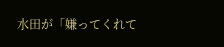水田が「嫌ってくれて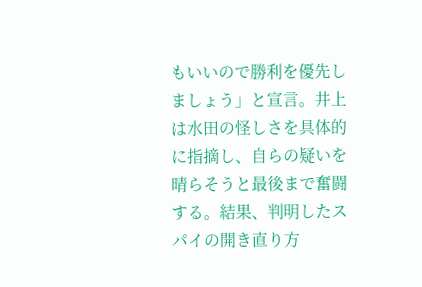もいいので勝利を優先しましょう」と宣言。井上は水田の怪しさを具体的に指摘し、自らの疑いを晴らそうと最後まで奮闘する。結果、判明したスパイの開き直り方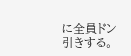に全員ドン引きする。